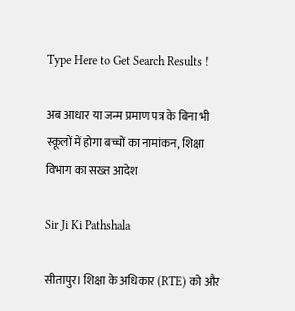Type Here to Get Search Results !

अब आधार या जन्म प्रमाण पत्र के बिना भी स्कूलों में होगा बच्चों का नामांकन, शिक्षा विभाग का सख्त आदेश

Sir Ji Ki Pathshala

सीतापुर। शिक्षा के अधिकार (RTE) को और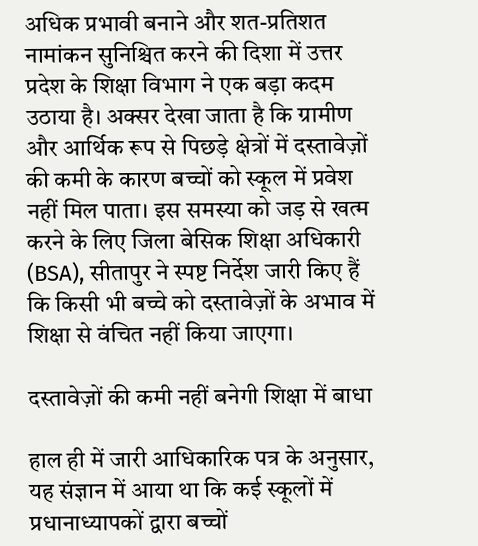अधिक प्रभावी बनाने और शत-प्रतिशत नामांकन सुनिश्चित करने की दिशा में उत्तर प्रदेश के शिक्षा विभाग ने एक बड़ा कदम उठाया है। अक्सर देखा जाता है कि ग्रामीण और आर्थिक रूप से पिछड़े क्षेत्रों में दस्तावेज़ों की कमी के कारण बच्चों को स्कूल में प्रवेश नहीं मिल पाता। इस समस्या को जड़ से खत्म करने के लिए जिला बेसिक शिक्षा अधिकारी (BSA), सीतापुर ने स्पष्ट निर्देश जारी किए हैं कि किसी भी बच्चे को दस्तावेज़ों के अभाव में शिक्षा से वंचित नहीं किया जाएगा।

दस्तावेज़ों की कमी नहीं बनेगी शिक्षा में बाधा

हाल ही में जारी आधिकारिक पत्र के अनुसार, यह संज्ञान में आया था कि कई स्कूलों में प्रधानाध्यापकों द्वारा बच्चों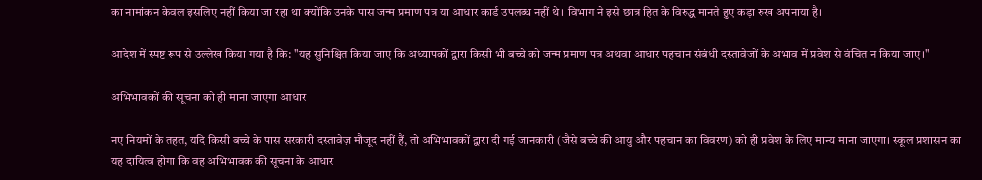का नामांकन केवल इसलिए नहीं किया जा रहा था क्योंकि उनके पास जन्म प्रमाण पत्र या आधार कार्ड उपलब्ध नहीं थे। विभाग ने इसे छात्र हित के विरुद्ध मानते हुए कड़ा रुख अपनाया है।

आदेश में स्पष्ट रूप से उल्लेख किया गया है कि: "यह सुनिश्चित किया जाए कि अध्यापकों द्वारा किसी भी बच्चे को जन्म प्रमाण पत्र अथवा आधार पहचान संबंधी दस्तावेजों के अभाव में प्रवेश से वंचित न किया जाए।"

अभिभावकों की सूचना को ही माना जाएगा आधार

नए नियमों के तहत, यदि किसी बच्चे के पास सरकारी दस्तावेज़ मौजूद नहीं हैं, तो अभिभावकों द्वारा दी गई जानकारी (जैसे बच्चे की आयु और पहचान का विवरण) को ही प्रवेश के लिए मान्य माना जाएगा। स्कूल प्रशासन का यह दायित्व होगा कि वह अभिभावक की सूचना के आधार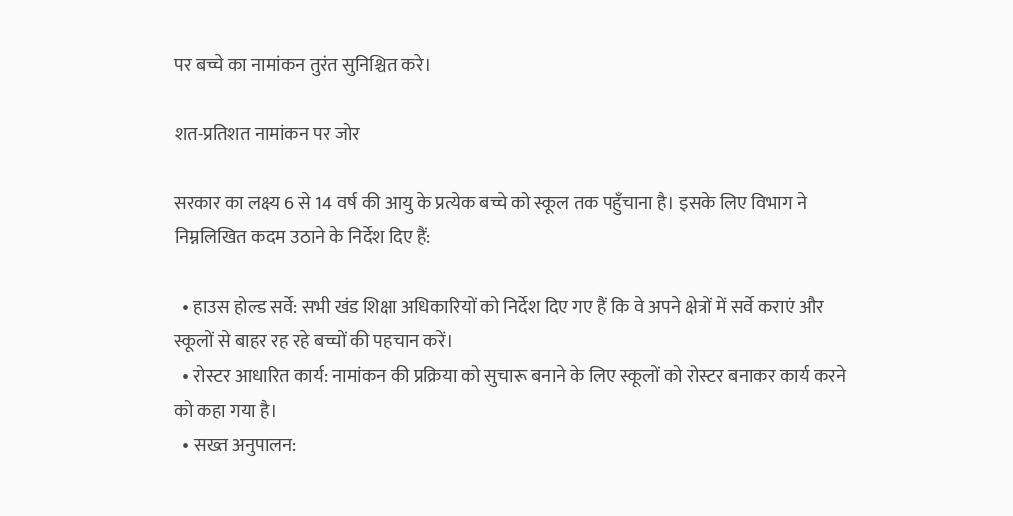पर बच्चे का नामांकन तुरंत सुनिश्चित करे।

शत-प्रतिशत नामांकन पर जोर

सरकार का लक्ष्य 6 से 14 वर्ष की आयु के प्रत्येक बच्चे को स्कूल तक पहुँचाना है। इसके लिए विभाग ने निम्नलिखित कदम उठाने के निर्देश दिए हैं:

  • हाउस होल्ड सर्वे: सभी खंड शिक्षा अधिकारियों को निर्देश दिए गए हैं कि वे अपने क्षेत्रों में सर्वे कराएं और स्कूलों से बाहर रह रहे बच्चों की पहचान करें।
  • रोस्टर आधारित कार्य: नामांकन की प्रक्रिया को सुचारू बनाने के लिए स्कूलों को रोस्टर बनाकर कार्य करने को कहा गया है।
  • सख्त अनुपालन: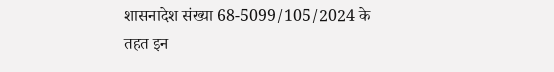शासनादेश संख्या 68-5099/105/2024 के तहत इन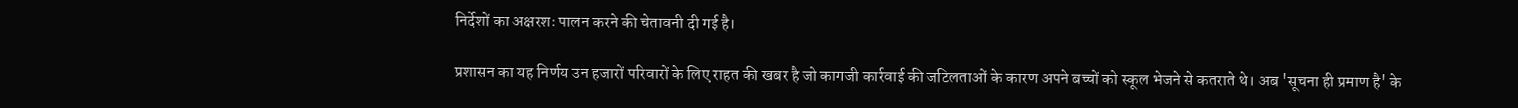निर्देशों का अक्षरशः पालन करने की चेतावनी दी गई है।

प्रशासन का यह निर्णय उन हजारों परिवारों के लिए राहत की खबर है जो कागजी कार्रवाई की जटिलताओं के कारण अपने बच्चों को स्कूल भेजने से कतराते थे। अब 'सूचना ही प्रमाण है' के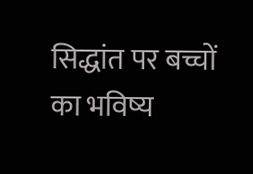सिद्धांत पर बच्चों का भविष्य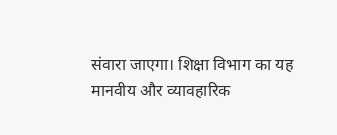संवारा जाएगा। शिक्षा विभाग का यह मानवीय और व्यावहारिक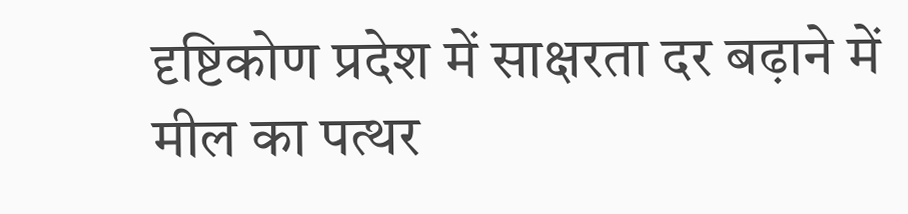दृष्टिकोण प्रदेश में साक्षरता दर बढ़ाने में मील का पत्थर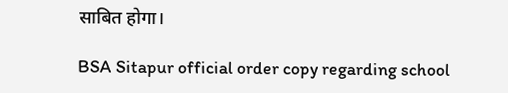साबित होगा।

BSA Sitapur official order copy regarding school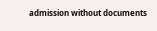admission without documents